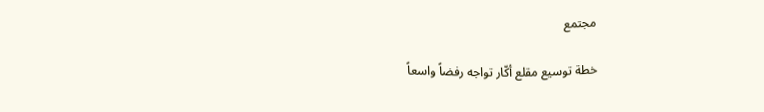مجتمع

خطة توسيع مقلع أكّار تواجه رفضاً واسعاً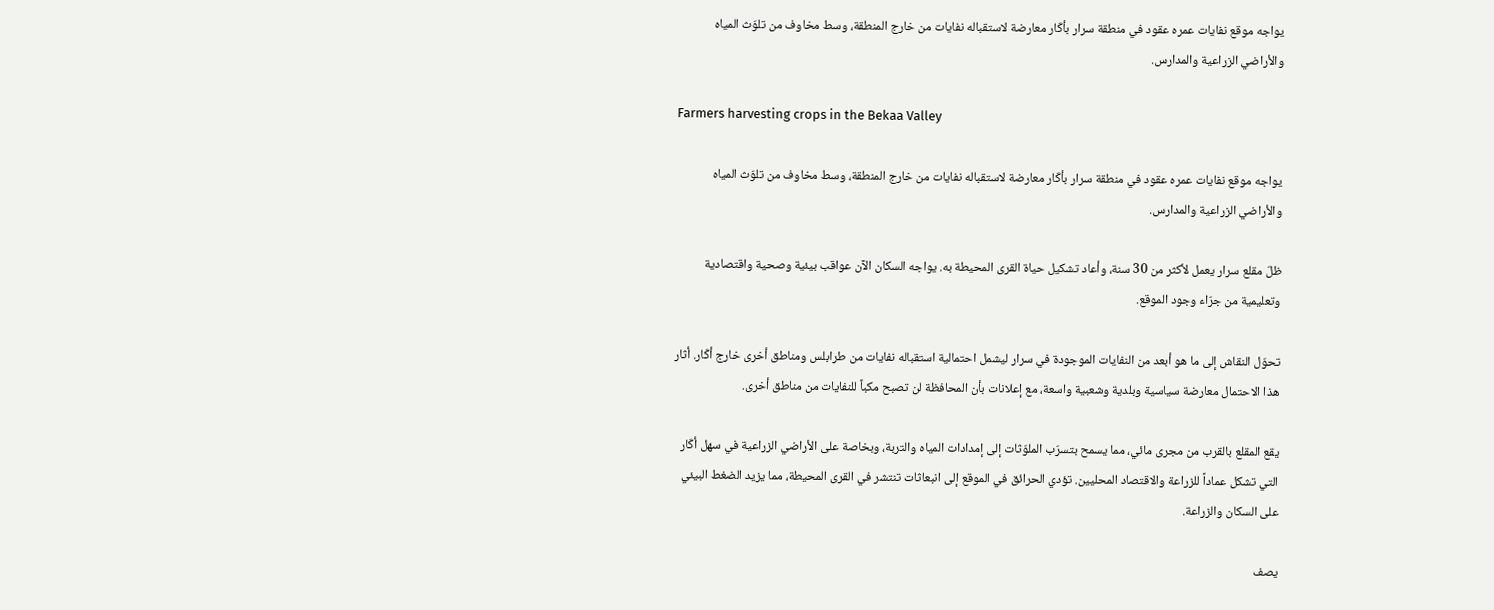يواجه موقع نفايات عمره عقود في منطقة سرار بأكّار معارضة لاستقباله نفايات من خارج المنطقة، وسط مخاوف من تلوّث المياه والأراضي الزراعية والمدارس.

Farmers harvesting crops in the Bekaa Valley

يواجه موقع نفايات عمره عقود في منطقة سرار بأكّار معارضة لاستقباله نفايات من خارج المنطقة، وسط مخاوف من تلوّث المياه والأراضي الزراعية والمدارس.

ظلّ مقلع سرار يعمل لأكثر من 30 سنة، وأعاد تشكيل حياة القرى المحيطة به. يواجه السكان الآن عواقب بيئية وصحية واقتصادية وتعليمية من جرّاء وجود الموقع.

تحوّل النقاش إلى ما هو أبعد من النفايات الموجودة في سرار ليشمل احتمالية استقباله نفايات من طرابلس ومناطق أخرى خارج أكّار. أثار هذا الاحتمال معارضة سياسية وبلدية وشعبية واسعة، مع إعلانات بأن المحافظة لن تصبح مكباً للنفايات من مناطق أخرى.

يقع المقلع بالقرب من مجرى مائي، مما يسمح بتسرّب الملوّثات إلى إمدادات المياه والتربة، وبخاصة على الأراضي الزراعية في سهل أكّار التي تشكل عماداً للزراعة والاقتصاد المحليين. تؤدي الحرائق في الموقع إلى انبعاثات تنتشر في القرى المحيطة، مما يزيد الضغط البيئي على السكان والزراعة.

يصف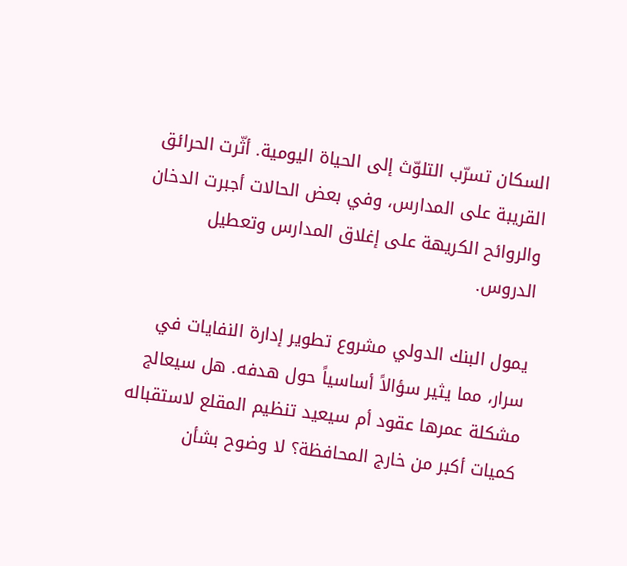السكان تسرّب التلوّث إلى الحياة اليومية. أثّرت الحرائق القريبة على المدارس، وفي بعض الحالات أجبرت الدخان والروائح الكريهة على إغلاق المدارس وتعطيل الدروس.

يمول البنك الدولي مشروع تطوير إدارة النفايات في سرار، مما يثير سؤالاً أساسياً حول هدفه. هل سيعالج مشكلة عمرها عقود أم سيعيد تنظيم المقلع لاستقباله كميات أكبر من خارج المحافظة؟ لا وضوح بشأن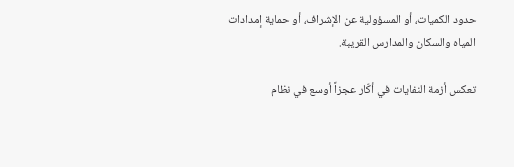حدود الكميات، أو المسؤولية عن الإشراف، أو حماية إمدادات المياه والسكان والمدارس القريبة.

تعكس أزمة النفايات في أكّار عجزاً أوسع في نظام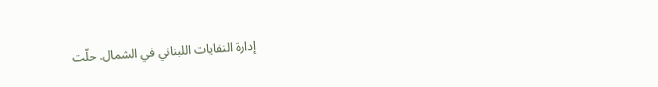إدارة النفايات اللبناني في الشمال. حلّت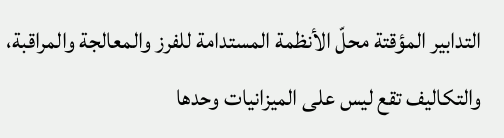التدابير المؤقتة محلّ الأنظمة المستدامة للفرز والمعالجة والمراقبة، والتكاليف تقع ليس على الميزانيات وحدها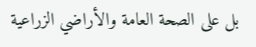بل على الصحة العامة والأراضي الزراعية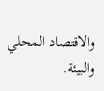والاقتصاد المحلي والبيئة.